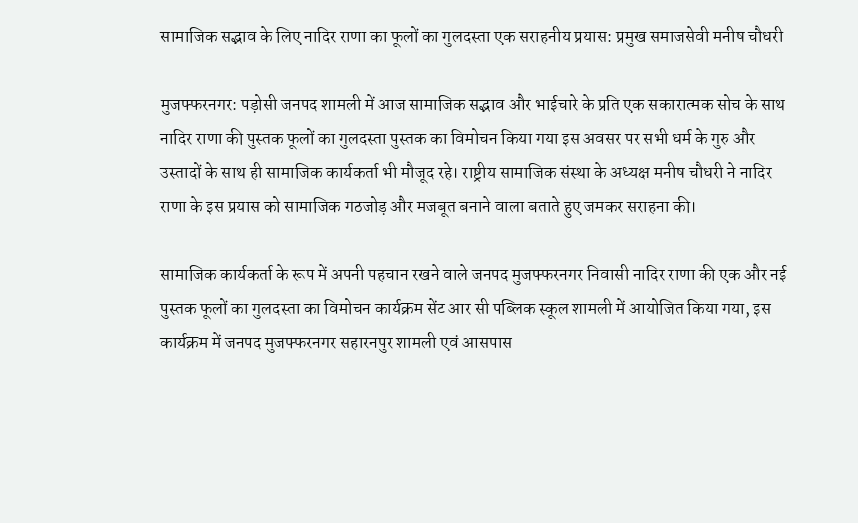सामाजिक सद्भाव के लिए नादिर राणा का फूलों का गुलदस्ता एक सराहनीय प्रयास: प्रमुख समाजसेवी मनीष चौधरी

मुजफ्फरनगर: पड़ोसी जनपद शामली में आज सामाजिक सद्भाव और भाईचारे के प्रति एक सकारात्मक सोच के साथ नादिर राणा की पुस्तक फूलों का गुलदस्ता पुस्तक का विमोचन किया गया इस अवसर पर सभी धर्म के गुरु और उस्तादों के साथ ही सामाजिक कार्यकर्ता भी मौजूद रहे। राष्ट्रीय सामाजिक संस्था के अध्यक्ष मनीष चौधरी ने नादिर राणा के इस प्रयास को सामाजिक गठजोड़ और मजबूत बनाने वाला बताते हुए जमकर सराहना की।

सामाजिक कार्यकर्ता के रूप में अपनी पहचान रखने वाले जनपद मुजफ्फरनगर निवासी नादिर राणा की एक और नई पुस्तक फूलों का गुलदस्ता का विमोचन कार्यक्रम सेंट आर सी पब्लिक स्कूल शामली में आयोजित किया गया, इस कार्यक्रम में जनपद मुजफ्फरनगर सहारनपुर शामली एवं आसपास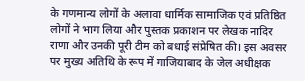के गणमान्य लोगों के अलावा धार्मिक सामाजिक एवं प्रतिष्ठित लोगों ने भाग लिया और पुस्तक प्रकाशन पर लेखक नादिर राणा और उनकी पूरी टीम को बधाई संप्रेषित की। इस अवसर पर मुख्य अतिथि के रूप में गाजियाबाद के जेल अधीक्षक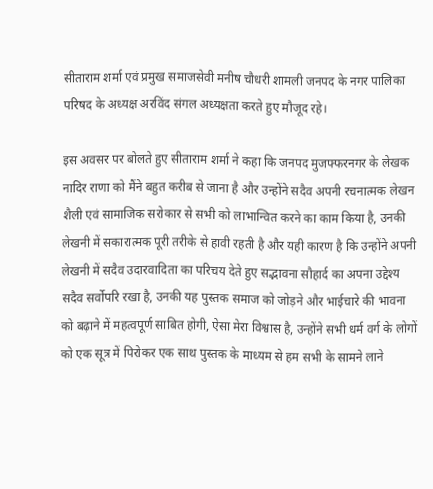सीताराम शर्मा एवं प्रमुख समाजसेवी मनीष चौधरी शामली जनपद के नगर पालिका परिषद के अध्यक्ष अरविंद संगल अध्यक्षता करते हुए मौजूद रहे।

इस अवसर पर बोलते हुए सीताराम शर्मा ने कहा कि जनपद मुजफ्फरनगर के लेखक नादिर राणा को मैंने बहुत करीब से जाना है और उन्होंने सदैव अपनी रचनात्मक लेखन शैली एवं सामाजिक सरोकार से सभी को लाभान्वित करने का काम किया है, उनकी लेखनी में सकारात्मक पूरी तरीके से हावी रहती है और यही कारण है कि उन्होंने अपनी लेखनी में सदैव उदारवादिता का परिचय देते हुए सद्भावना सौहार्द का अपना उद्देश्य सदैव सर्वोपरि रखा है, उनकी यह पुस्तक समाज को जोड़ने और भाईचारे की भावना को बढ़ाने में महत्वपूर्ण साबित होगी, ऐसा मेरा विश्वास है, उन्होंने सभी धर्म वर्ग के लोगों को एक सूत्र में पिरोकर एक साथ पुस्तक के माध्यम से हम सभी के सामने लाने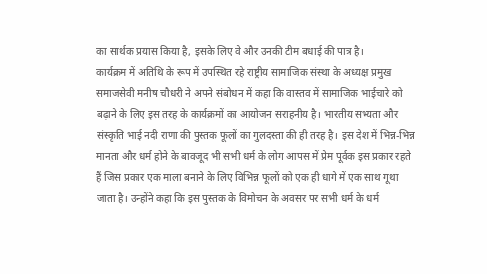का सार्थक प्रयास किया है, इसके लिए वे और उनकी टीम बधाई की पात्र है।
कार्यक्रम में अतिथि के रूप में उपस्थित रहे राष्ट्रीय सामाजिक संस्था के अध्यक्ष प्रमुख समाजसेवी मनीष चौधरी ने अपने संबोधन में कहा कि वास्तव में सामाजिक भाईचारे को बढ़ाने के लिए इस तरह के कार्यक्रमों का आयोजन सराहनीय है। भारतीय सभ्यता और संस्कृति भाई नदी राणा की पुस्तक फूलों का गुलदस्ता की ही तरह है। इस देश में भिन्न-भिन्न मानता और धर्म होने के बावजूद भी सभी धर्म के लोग आपस में प्रेम पूर्वक इस प्रकार रहते हैं जिस प्रकार एक माला बनाने के लिए विभिन्न फूलों को एक ही धागे में एक साथ गूथा जाता है। उन्होंने कहा कि इस पुस्तक के विमोचन के अवसर पर सभी धर्म के धर्म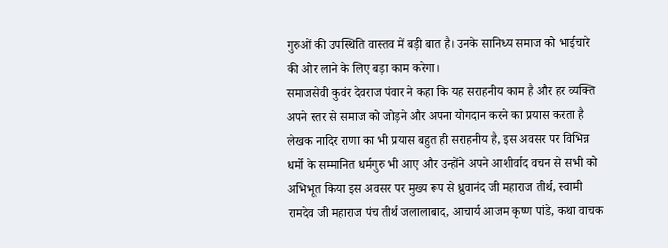गुरुओं की उपस्थिति वास्तव में बड़ी बात है। उनके सानिध्य समाज को भाईचारे की ओर लाने के लिए बड़ा काम करेगा।
समाजसेवी कुवंर देवराज पंवार ने कहा कि यह सराहनीय काम है और हर व्यक्ति अपने स्तर से समाज को जोड़ने और अपना योगदान करने का प्रयास करता है लेखक नादिर राणा का भी प्रयास बहुत ही सराहनीय है, इस अवसर पर विभिन्न धर्मो के सम्मानित धर्मगुरु भी आए और उन्होंने अपने आशीर्वाद वचन से सभी को अभिभूत किया इस अवसर पर मुख्य रूप से ध्रुवानंद जी महाराज तीर्थ, स्वामी रामदेव जी महाराज पंच तीर्थ जलालाबाद, आचार्य आजम कृष्ण पांडे, कथा वाचक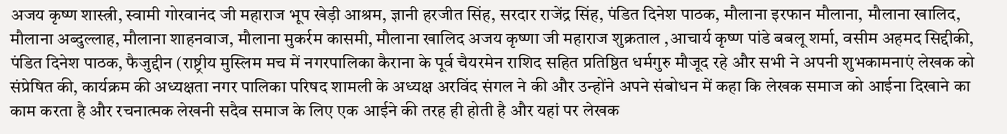अजय कृष्ण शास्त्री, स्वामी गोरवानंद जी महाराज भूप खेड़ी आश्रम, ज्ञानी हरजीत सिंह, सरदार राजेंद्र सिंह, पंडित दिनेश पाठक, मौलाना इरफान मौलाना, मौलाना खालिद, मौलाना अब्दुल्लाह, मौलाना शाहनवाज, मौलाना मुकर्रम कासमी, मौलाना खालिद अजय कृष्णा जी महाराज शुक्रताल ,आचार्य कृष्ण पांडे बबलू शर्मा, वसीम अहमद सिद्दीकी, पंडित दिनेश पाठक, फैजुद्दीन (राष्ट्रीय मुस्लिम मच में नगरपालिका कैराना के पूर्व चैयरमेन राशिद सहित प्रतिष्ठित धर्मगुरु मौजूद रहे और सभी ने अपनी शुभकामनाएं लेखक को संप्रेषित की, कार्यक्रम की अध्यक्षता नगर पालिका परिषद शामली के अध्यक्ष अरविंद संगल ने की और उन्होंने अपने संबोधन में कहा कि लेखक समाज को आईना दिखाने का काम करता है और रचनात्मक लेखनी सदैव समाज के लिए एक आईने की तरह ही होती है और यहां पर लेखक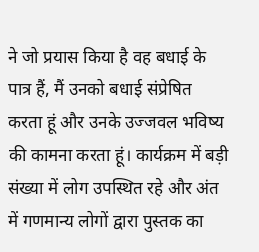ने जो प्रयास किया है वह बधाई के पात्र हैं, मैं उनको बधाई संप्रेषित करता हूं और उनके उज्जवल भविष्य की कामना करता हूं। कार्यक्रम में बड़ी संख्या में लोग उपस्थित रहे और अंत में गणमान्य लोगों द्वारा पुस्तक का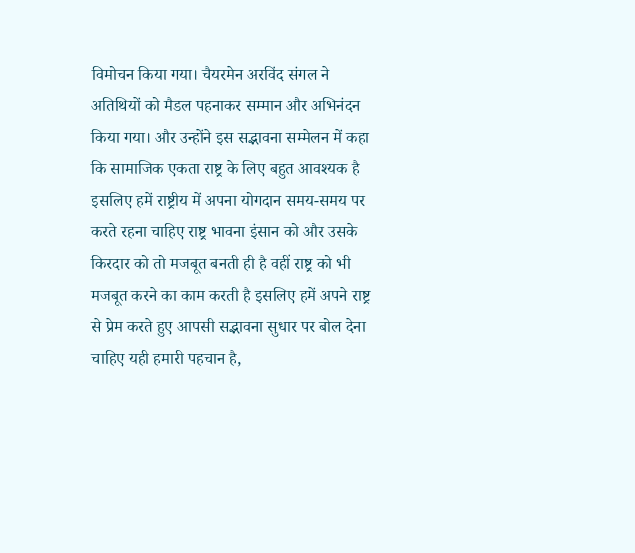विमोचन किया गया। चैयरमेन अरविंद संगल ने अतिथियों को मैडल पहनाकर सम्मान और अभिनंदन किया गया। और उन्होंने इस सद्भावना सम्मेलन में कहा कि सामाजिक एकता राष्ट्र के लिए बहुत आवश्यक है इसलिए हमें राष्ट्रीय में अपना योगदान समय-समय पर करते रहना चाहिए राष्ट्र भावना इंसान को और उसके किरदार को तो मजबूत बनती ही है वहीं राष्ट्र को भी मजबूत करने का काम करती है इसलिए हमें अपने राष्ट्र से प्रेम करते हुए आपसी सद्भावना सुधार पर बोल देना चाहिए यही हमारी पहचान है,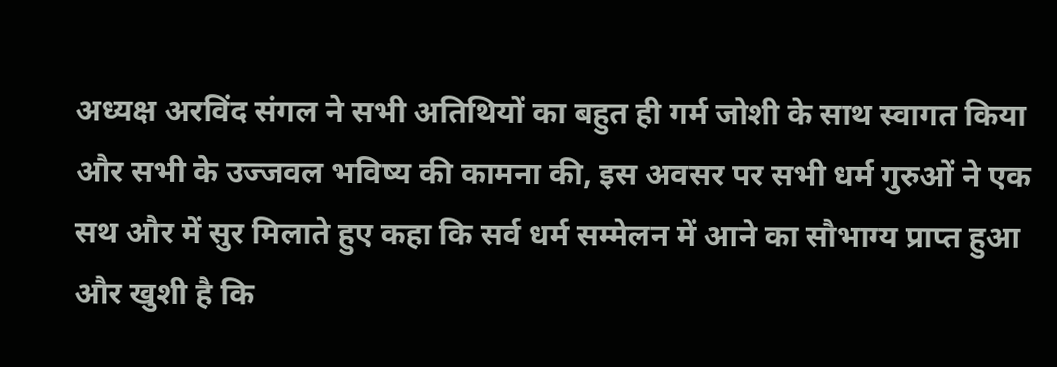अध्यक्ष अरविंद संगल ने सभी अतिथियों का बहुत ही गर्म जोशी के साथ स्वागत किया और सभी के उज्जवल भविष्य की कामना की, इस अवसर पर सभी धर्म गुरुओं ने एक सथ और में सुर मिलाते हुए कहा कि सर्व धर्म सम्मेलन में आने का सौभाग्य प्राप्त हुआ और खुशी है कि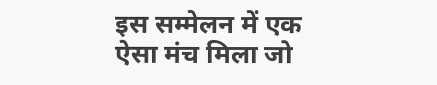इस सम्मेलन में एक ऐसा मंच मिला जो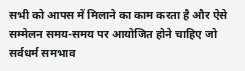सभी को आपस में मिलाने का काम करता है और ऐसे सम्मेलन समय-समय पर आयोजित होने चाहिए जो सर्वधर्म समभाव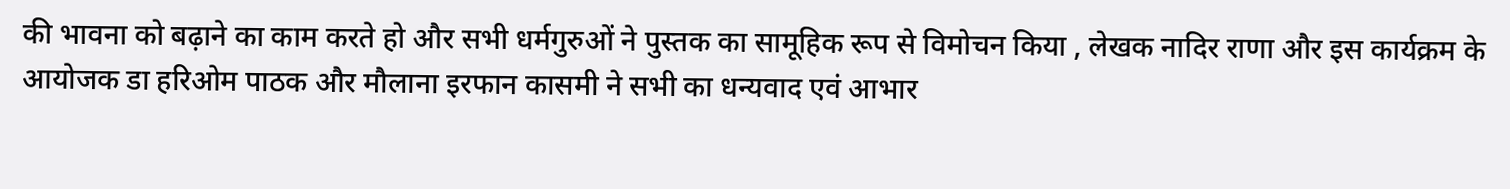की भावना को बढ़ाने का काम करते हो और सभी धर्मगुरुओं ने पुस्तक का सामूहिक रूप से विमोचन किया , लेखक नादिर राणा और इस कार्यक्रम के आयोजक डा हरिओम पाठक और मौलाना इरफान कासमी ने सभी का धन्यवाद एवं आभार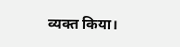व्यक्त किया।